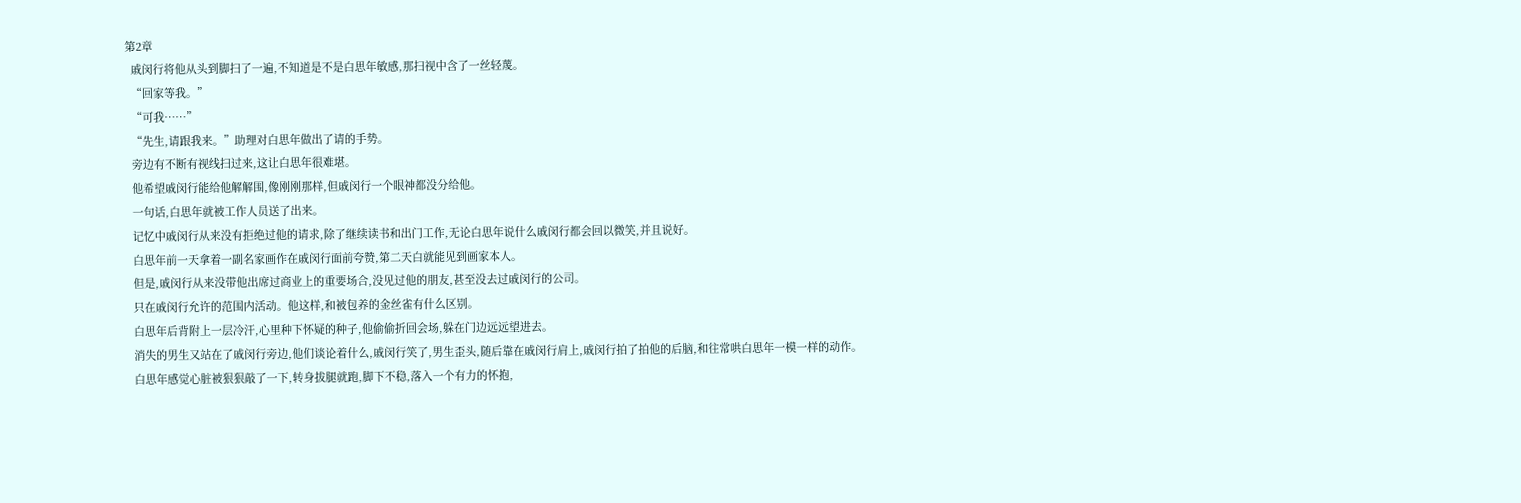第2章
  戚闵行将他从头到脚扫了一遍,不知道是不是白思年敏感,那扫视中含了一丝轻蔑。
  “回家等我。”
  “可我……”
  “先生,请跟我来。”助理对白思年做出了请的手势。
  旁边有不断有视线扫过来,这让白思年很难堪。
  他希望戚闵行能给他解解围,像刚刚那样,但戚闵行一个眼神都没分给他。
  一句话,白思年就被工作人员送了出来。
  记忆中戚闵行从来没有拒绝过他的请求,除了继续读书和出门工作,无论白思年说什么戚闵行都会回以微笑,并且说好。
  白思年前一天拿着一副名家画作在戚闵行面前夸赞,第二天白就能见到画家本人。
  但是,戚闵行从来没带他出席过商业上的重要场合,没见过他的朋友,甚至没去过戚闵行的公司。
  只在戚闵行允许的范围内活动。他这样,和被包养的金丝雀有什么区别。
  白思年后背附上一层冷汗,心里种下怀疑的种子,他偷偷折回会场,躲在门边远远望进去。
  消失的男生又站在了戚闵行旁边,他们谈论着什么,戚闵行笑了,男生歪头,随后靠在戚闵行肩上,戚闵行拍了拍他的后脑,和往常哄白思年一模一样的动作。
  白思年感觉心脏被狠狠敲了一下,转身拔腿就跑,脚下不稳,落入一个有力的怀抱,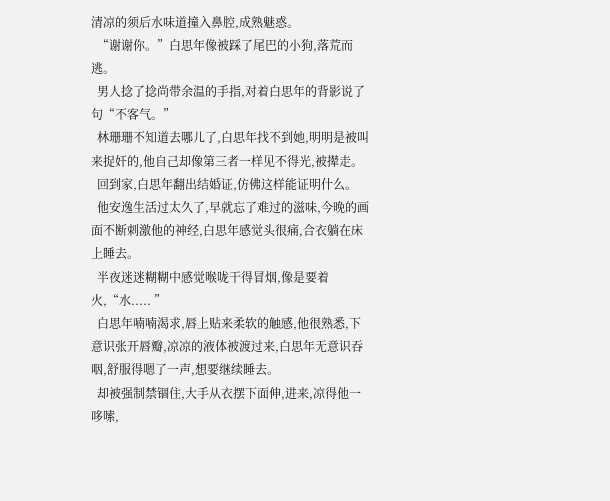清凉的须后水味道撞入鼻腔,成熟魅惑。
  “谢谢你。”白思年像被踩了尾巴的小狗,落荒而逃。
  男人捻了捻尚带余温的手指,对着白思年的背影说了句“不客气。”
  林珊珊不知道去哪儿了,白思年找不到她,明明是被叫来捉奸的,他自己却像第三者一样见不得光,被撵走。
  回到家,白思年翻出结婚证,仿佛这样能证明什么。
  他安逸生活过太久了,早就忘了难过的滋味,今晚的画面不断刺激他的神经,白思年感觉头很痛,合衣躺在床上睡去。
  半夜迷迷糊糊中感觉喉咙干得冒烟,像是要着火,“水..... ”
  白思年喃喃渴求,唇上贴来柔软的触感,他很熟悉,下意识张开唇瓣,凉凉的液体被渡过来,白思年无意识吞咽,舒服得嗯了一声,想要继续睡去。
  却被强制禁锢住,大手从衣摆下面伸,进来,凉得他一哆嗦,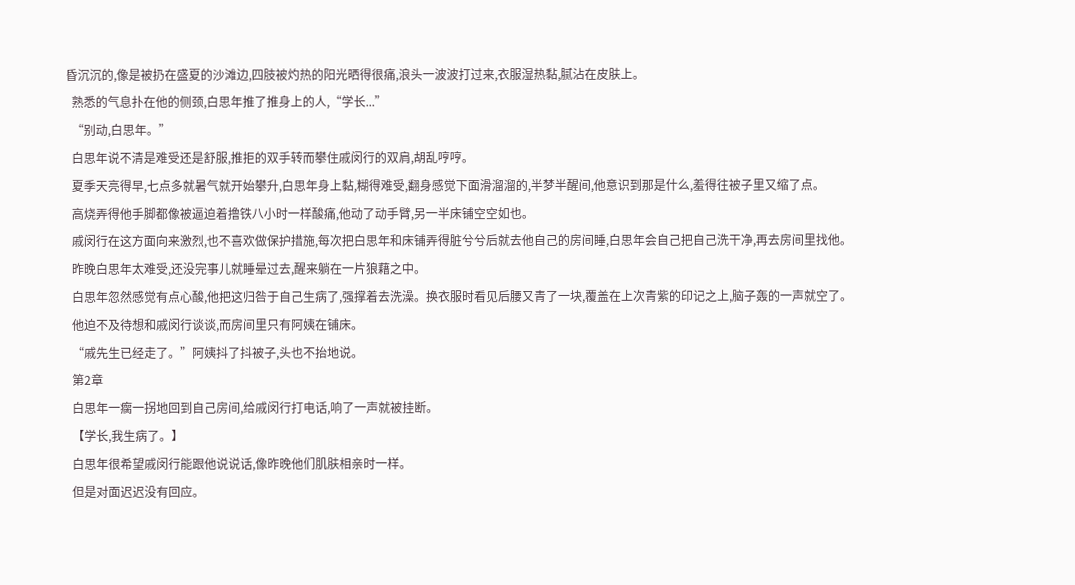昏沉沉的,像是被扔在盛夏的沙滩边,四肢被灼热的阳光晒得很痛,浪头一波波打过来,衣服湿热黏,腻沾在皮肤上。
  熟悉的气息扑在他的侧颈,白思年推了推身上的人,“学长...”
  “别动,白思年。”
  白思年说不清是难受还是舒服,推拒的双手转而攀住戚闵行的双肩,胡乱哼哼。
  夏季天亮得早,七点多就暑气就开始攀升,白思年身上黏,糊得难受,翻身感觉下面滑溜溜的,半梦半醒间,他意识到那是什么,羞得往被子里又缩了点。
  高烧弄得他手脚都像被逼迫着撸铁八小时一样酸痛,他动了动手臂,另一半床铺空空如也。
  戚闵行在这方面向来激烈,也不喜欢做保护措施,每次把白思年和床铺弄得脏兮兮后就去他自己的房间睡,白思年会自己把自己洗干净,再去房间里找他。
  昨晚白思年太难受,还没完事儿就睡晕过去,醒来躺在一片狼藉之中。
  白思年忽然感觉有点心酸,他把这归咎于自己生病了,强撑着去洗澡。换衣服时看见后腰又青了一块,覆盖在上次青紫的印记之上,脑子轰的一声就空了。
  他迫不及待想和戚闵行谈谈,而房间里只有阿姨在铺床。
  “戚先生已经走了。”阿姨抖了抖被子,头也不抬地说。
  第2章
  白思年一瘸一拐地回到自己房间,给戚闵行打电话,响了一声就被挂断。
  【学长,我生病了。】
  白思年很希望戚闵行能跟他说说话,像昨晚他们肌肤相亲时一样。
  但是对面迟迟没有回应。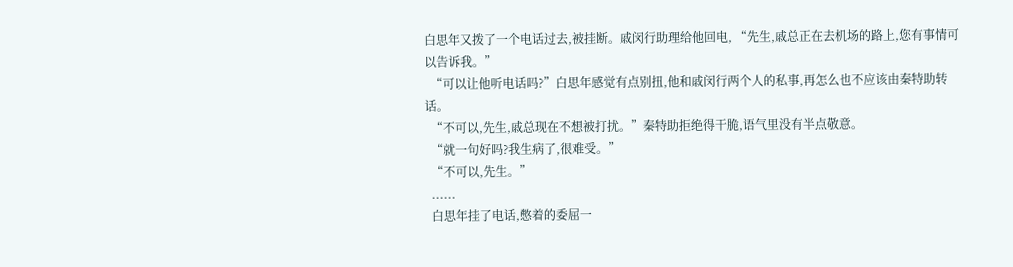白思年又拨了一个电话过去,被挂断。戚闵行助理给他回电, “先生,戚总正在去机场的路上,您有事情可以告诉我。”
  “可以让他听电话吗?”白思年感觉有点别扭,他和戚闵行两个人的私事,再怎么也不应该由秦特助转话。
  “不可以,先生,戚总现在不想被打扰。”秦特助拒绝得干脆,语气里没有半点敬意。
  “就一句好吗?我生病了,很难受。”
  “不可以,先生。”
  ......
  白思年挂了电话,憋着的委屈一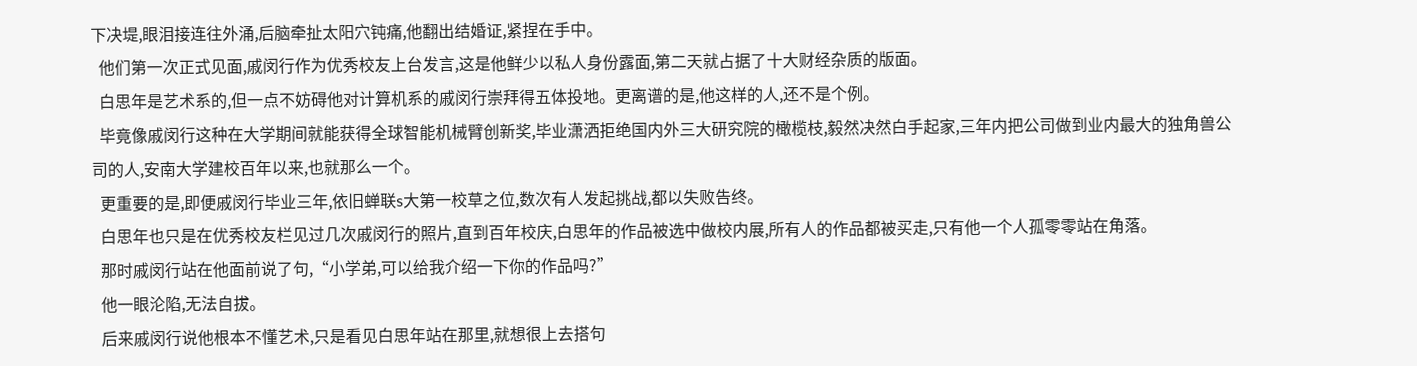下决堤,眼泪接连往外涌,后脑牵扯太阳穴钝痛,他翻出结婚证,紧捏在手中。
  他们第一次正式见面,戚闵行作为优秀校友上台发言,这是他鲜少以私人身份露面,第二天就占据了十大财经杂质的版面。
  白思年是艺术系的,但一点不妨碍他对计算机系的戚闵行崇拜得五体投地。更离谱的是,他这样的人,还不是个例。
  毕竟像戚闵行这种在大学期间就能获得全球智能机械臂创新奖,毕业潇洒拒绝国内外三大研究院的橄榄枝,毅然决然白手起家,三年内把公司做到业内最大的独角兽公司的人,安南大学建校百年以来,也就那么一个。
  更重要的是,即便戚闵行毕业三年,依旧蝉联s大第一校草之位,数次有人发起挑战,都以失败告终。
  白思年也只是在优秀校友栏见过几次戚闵行的照片,直到百年校庆,白思年的作品被选中做校内展,所有人的作品都被买走,只有他一个人孤零零站在角落。
  那时戚闵行站在他面前说了句,“小学弟,可以给我介绍一下你的作品吗?”
  他一眼沦陷,无法自拔。
  后来戚闵行说他根本不懂艺术,只是看见白思年站在那里,就想很上去搭句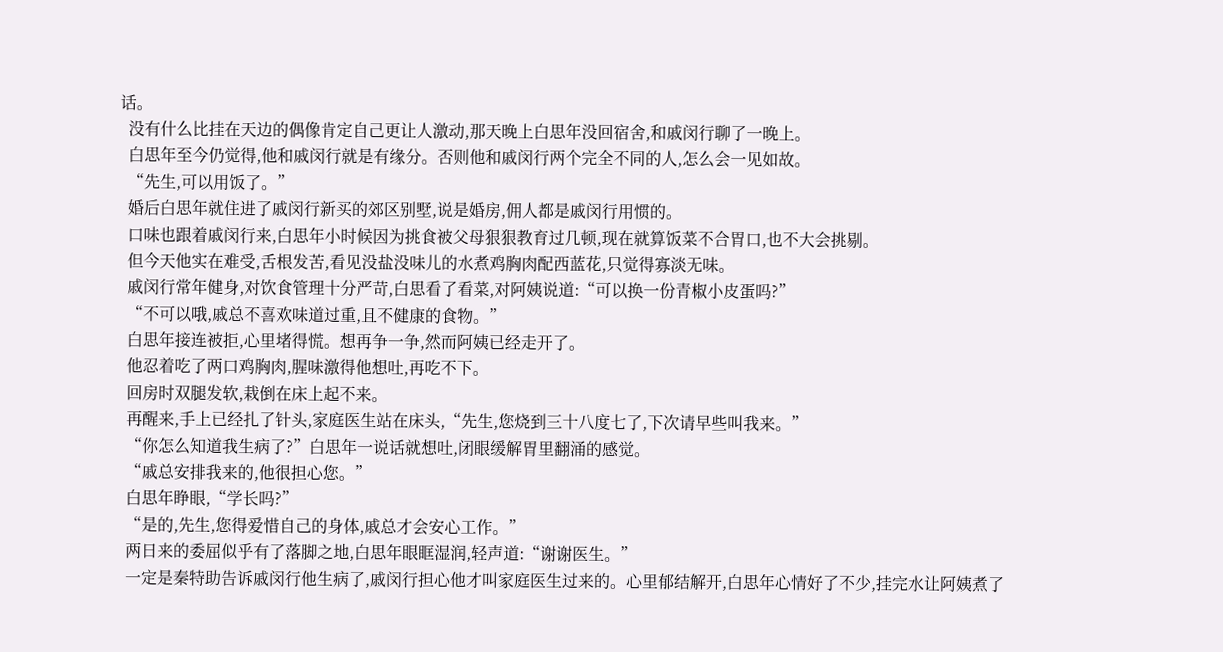话。
  没有什么比挂在天边的偶像肯定自己更让人激动,那天晚上白思年没回宿舍,和戚闵行聊了一晚上。
  白思年至今仍觉得,他和戚闵行就是有缘分。否则他和戚闵行两个完全不同的人,怎么会一见如故。
  “先生,可以用饭了。”
  婚后白思年就住进了戚闵行新买的郊区别墅,说是婚房,佣人都是戚闵行用惯的。
  口味也跟着戚闵行来,白思年小时候因为挑食被父母狠狠教育过几顿,现在就算饭菜不合胃口,也不大会挑剔。
  但今天他实在难受,舌根发苦,看见没盐没味儿的水煮鸡胸肉配西蓝花,只觉得寡淡无味。
  戚闵行常年健身,对饮食管理十分严苛,白思看了看菜,对阿姨说道:“可以换一份青椒小皮蛋吗?”
  “不可以哦,戚总不喜欢味道过重,且不健康的食物。”
  白思年接连被拒,心里堵得慌。想再争一争,然而阿姨已经走开了。
  他忍着吃了两口鸡胸肉,腥味激得他想吐,再吃不下。
  回房时双腿发软,栽倒在床上起不来。
  再醒来,手上已经扎了针头,家庭医生站在床头,“先生,您烧到三十八度七了,下次请早些叫我来。”
  “你怎么知道我生病了?”白思年一说话就想吐,闭眼缓解胃里翻涌的感觉。
  “戚总安排我来的,他很担心您。”
  白思年睁眼,“学长吗?”
  “是的,先生,您得爱惜自己的身体,戚总才会安心工作。”
  两日来的委屈似乎有了落脚之地,白思年眼眶湿润,轻声道:“谢谢医生。”
  一定是秦特助告诉戚闵行他生病了,戚闵行担心他才叫家庭医生过来的。心里郁结解开,白思年心情好了不少,挂完水让阿姨煮了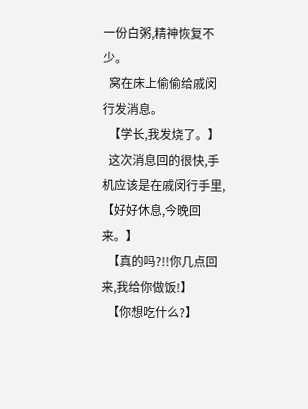一份白粥,精神恢复不少。
  窝在床上偷偷给戚闵行发消息。
  【学长,我发烧了。】
  这次消息回的很快,手机应该是在戚闵行手里,【好好休息,今晚回来。】
  【真的吗?!!你几点回来,我给你做饭!】
  【你想吃什么?】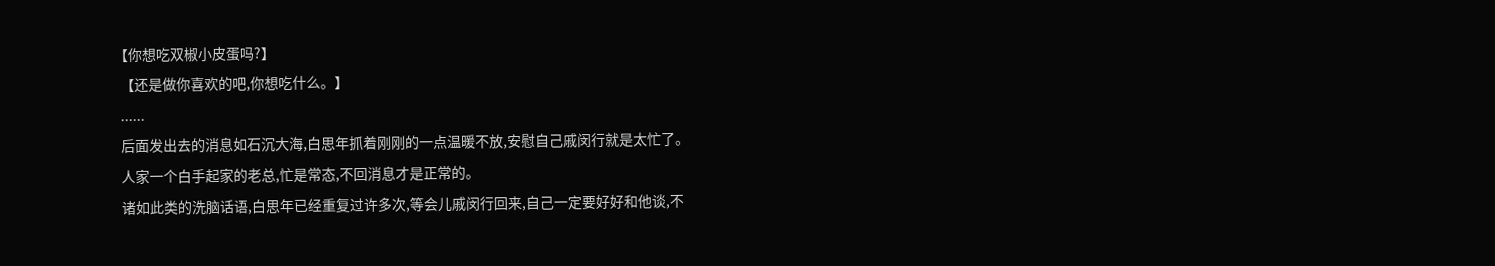【你想吃双椒小皮蛋吗?】
  【还是做你喜欢的吧,你想吃什么。】
  ......
  后面发出去的消息如石沉大海,白思年抓着刚刚的一点温暖不放,安慰自己戚闵行就是太忙了。
  人家一个白手起家的老总,忙是常态,不回消息才是正常的。
  诸如此类的洗脑话语,白思年已经重复过许多次,等会儿戚闵行回来,自己一定要好好和他谈,不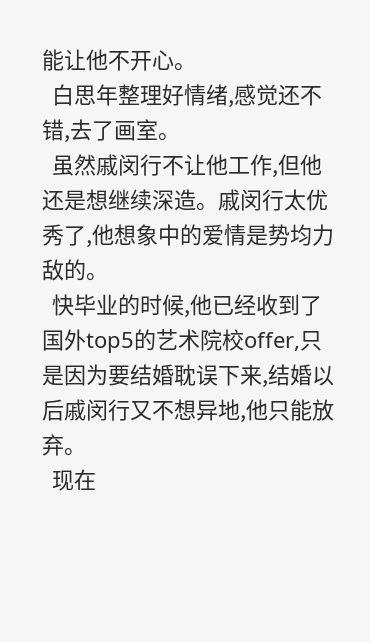能让他不开心。
  白思年整理好情绪,感觉还不错,去了画室。
  虽然戚闵行不让他工作,但他还是想继续深造。戚闵行太优秀了,他想象中的爱情是势均力敌的。
  快毕业的时候,他已经收到了国外top5的艺术院校offer,只是因为要结婚耽误下来,结婚以后戚闵行又不想异地,他只能放弃。
  现在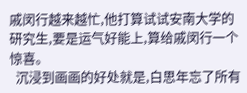戚闵行越来越忙,他打算试试安南大学的研究生,要是运气好能上,算给戚闵行一个惊喜。
  沉浸到画画的好处就是,白思年忘了所有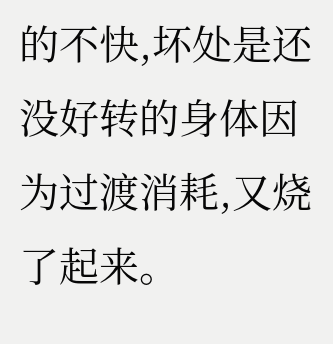的不快,坏处是还没好转的身体因为过渡消耗,又烧了起来。